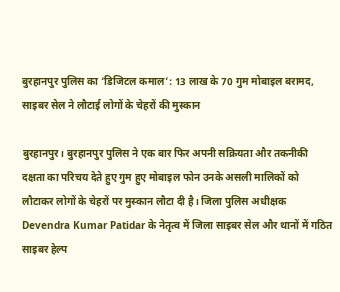बुरहानपुर पुलिस का ‘डिजिटल कमाल’: 13 लाख के 70 गुम मोबाइल बरामद, साइबर सेल ने लौटाई लोगों के चेहरों की मुस्कान

बुरहानपुर। बुरहानपुर पुलिस ने एक बार फिर अपनी सक्रियता और तकनीकी दक्षता का परिचय देते हुए गुम हुए मोबाइल फोन उनके असली मालिकों को लौटाकर लोगों के चेहरों पर मुस्कान लौटा दी है। जिला पुलिस अधीक्षक Devendra Kumar Patidar के नेतृत्व में जिला साइबर सेल और थानों में गठित साइबर हेल्प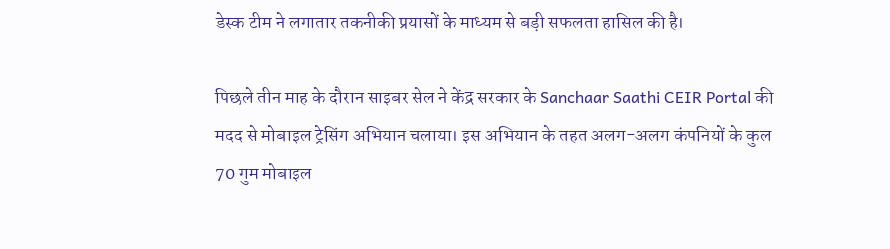डेस्क टीम ने लगातार तकनीकी प्रयासों के माध्यम से बड़ी सफलता हासिल की है।

पिछले तीन माह के दौरान साइबर सेल ने केंद्र सरकार के Sanchaar Saathi CEIR Portal की मदद से मोबाइल ट्रेसिंग अभियान चलाया। इस अभियान के तहत अलग-अलग कंपनियों के कुल 70 गुम मोबाइल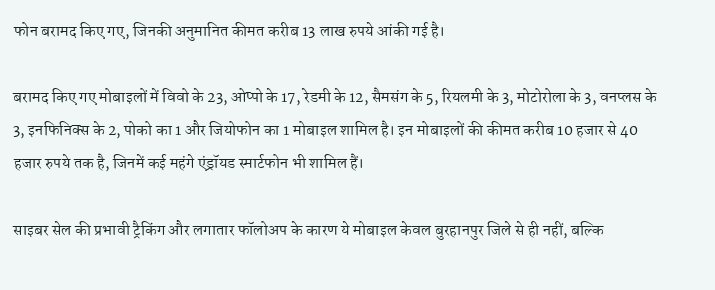फोन बरामद किए गए, जिनकी अनुमानित कीमत करीब 13 लाख रुपये आंकी गई है।

बरामद किए गए मोबाइलों में विवो के 23, ओप्पो के 17, रेडमी के 12, सैमसंग के 5, रियलमी के 3, मोटोरोला के 3, वनप्लस के 3, इनफिनिक्स के 2, पोको का 1 और जियोफोन का 1 मोबाइल शामिल है। इन मोबाइलों की कीमत करीब 10 हजार से 40 हजार रुपये तक है, जिनमें कई महंगे एंड्रॉयड स्मार्टफोन भी शामिल हैं।

साइबर सेल की प्रभावी ट्रैकिंग और लगातार फॉलोअप के कारण ये मोबाइल केवल बुरहानपुर जिले से ही नहीं, बल्कि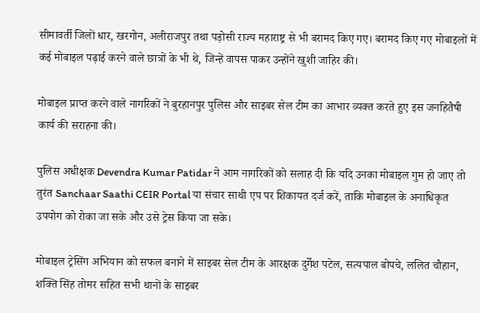सीमावर्ती जिलों धार, खरगोन, अलीराजपुर तथा पड़ोसी राज्य महाराष्ट्र से भी बरामद किए गए। बरामद किए गए मोबाइलों में कई मोबाइल पढ़ाई करने वाले छात्रों के भी थे, जिन्हें वापस पाकर उन्होंने खुशी जाहिर की।

मोबाइल प्राप्त करने वाले नागरिकों ने बुरहानपुर पुलिस और साइबर सेल टीम का आभार व्यक्त करते हुए इस जनहितैषी कार्य की सराहना की।

पुलिस अधीक्षक Devendra Kumar Patidar ने आम नागरिकों को सलाह दी कि यदि उनका मोबाइल गुम हो जाए तो तुरंत Sanchaar Saathi CEIR Portal या संचार साथी एप पर शिकायत दर्ज करें, ताकि मोबाइल के अनाधिकृत उपयोग को रोका जा सके और उसे ट्रेस किया जा सके।

मोबाइल ट्रेसिंग अभियान को सफल बनाने में साइबर सेल टीम के आरक्षक दुर्गेश पटेल, सत्यपाल बोपचे, ललित चौहान, शक्ति सिंह तोमर सहित सभी थानों के साइबर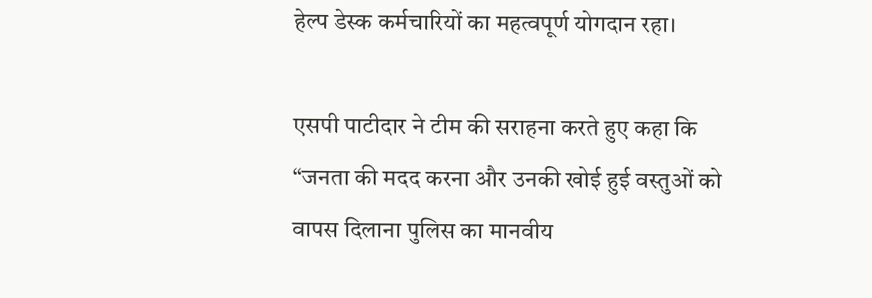हेल्प डेस्क कर्मचारियों का महत्वपूर्ण योगदान रहा।

एसपी पाटीदार ने टीम की सराहना करते हुए कहा कि “जनता की मदद करना और उनकी खोई हुई वस्तुओं को वापस दिलाना पुलिस का मानवीय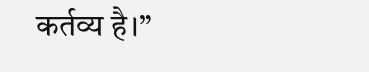कर्तव्य है।”